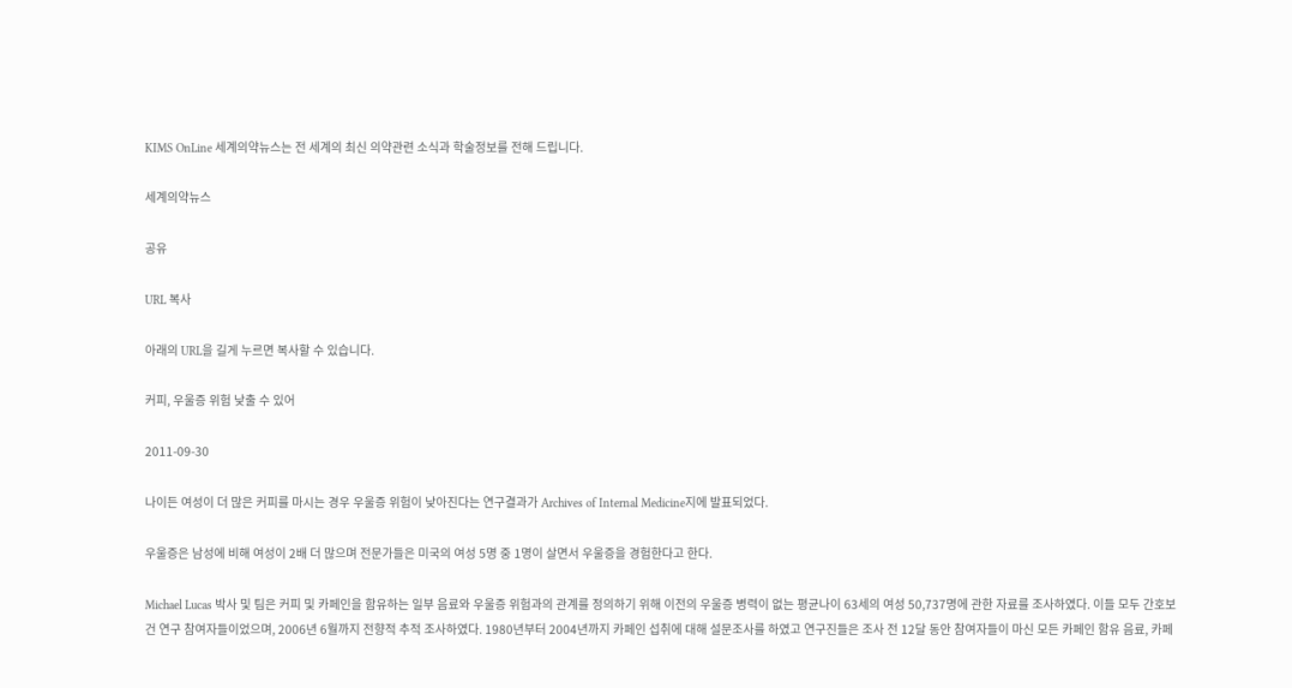KIMS OnLine 세계의약뉴스는 전 세계의 최신 의약관련 소식과 학술정보를 전해 드립니다.

세계의약뉴스

공유

URL 복사

아래의 URL을 길게 누르면 복사할 수 있습니다.

커피, 우울증 위험 낮출 수 있어

2011-09-30

나이든 여성이 더 많은 커피를 마시는 경우 우울증 위험이 낮아진다는 연구결과가 Archives of Internal Medicine지에 발표되었다.

우울증은 남성에 비해 여성이 2배 더 많으며 전문가들은 미국의 여성 5명 중 1명이 살면서 우울증을 경험한다고 한다.

Michael Lucas 박사 및 팀은 커피 및 카페인을 함유하는 일부 음료와 우울증 위험과의 관계를 정의하기 위해 이전의 우울증 병력이 없는 평균나이 63세의 여성 50,737명에 관한 자료를 조사하였다. 이들 모두 간호보건 연구 참여자들이었으며, 2006년 6월까지 전향적 추적 조사하였다. 1980년부터 2004년까지 카페인 섭취에 대해 설문조사를 하였고 연구진들은 조사 전 12달 동안 참여자들이 마신 모든 카페인 함유 음료, 카페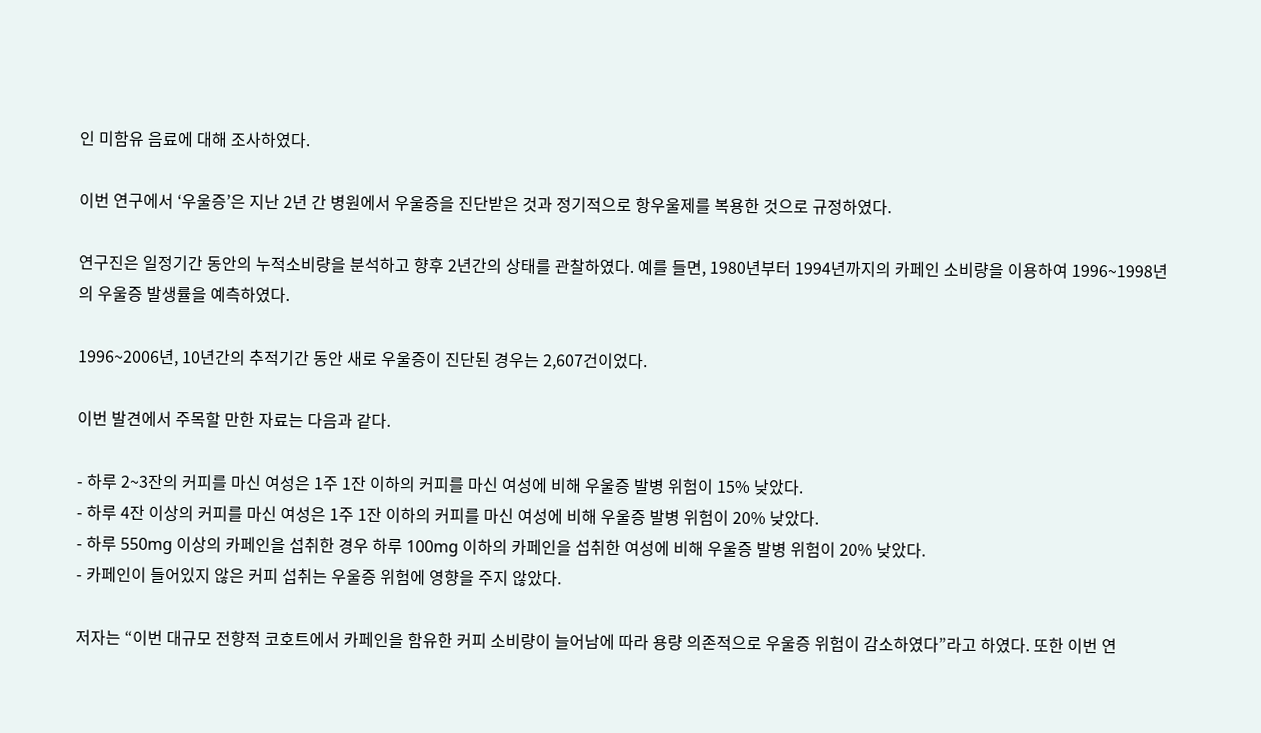인 미함유 음료에 대해 조사하였다.

이번 연구에서 ‘우울증’은 지난 2년 간 병원에서 우울증을 진단받은 것과 정기적으로 항우울제를 복용한 것으로 규정하였다.

연구진은 일정기간 동안의 누적소비량을 분석하고 향후 2년간의 상태를 관찰하였다. 예를 들면, 1980년부터 1994년까지의 카페인 소비량을 이용하여 1996~1998년의 우울증 발생률을 예측하였다.

1996~2006년, 10년간의 추적기간 동안 새로 우울증이 진단된 경우는 2,607건이었다.

이번 발견에서 주목할 만한 자료는 다음과 같다.

- 하루 2~3잔의 커피를 마신 여성은 1주 1잔 이하의 커피를 마신 여성에 비해 우울증 발병 위험이 15% 낮았다.
- 하루 4잔 이상의 커피를 마신 여성은 1주 1잔 이하의 커피를 마신 여성에 비해 우울증 발병 위험이 20% 낮았다.
- 하루 550mg 이상의 카페인을 섭취한 경우 하루 100mg 이하의 카페인을 섭취한 여성에 비해 우울증 발병 위험이 20% 낮았다.
- 카페인이 들어있지 않은 커피 섭취는 우울증 위험에 영향을 주지 않았다.

저자는 “이번 대규모 전향적 코호트에서 카페인을 함유한 커피 소비량이 늘어남에 따라 용량 의존적으로 우울증 위험이 감소하였다”라고 하였다. 또한 이번 연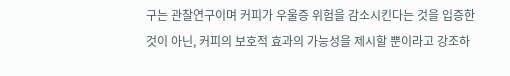구는 관찰연구이며 커피가 우울증 위험을 감소시킨다는 것을 입증한 것이 아닌, 커피의 보호적 효과의 가능성을 제시할 뿐이라고 강조하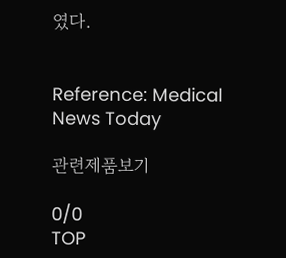였다.


Reference: Medical News Today

관련제품보기

0/0
TOP